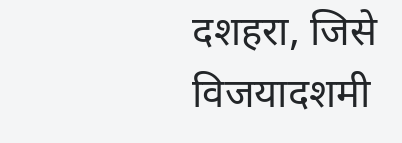दशहरा, जिसे विजयादशमी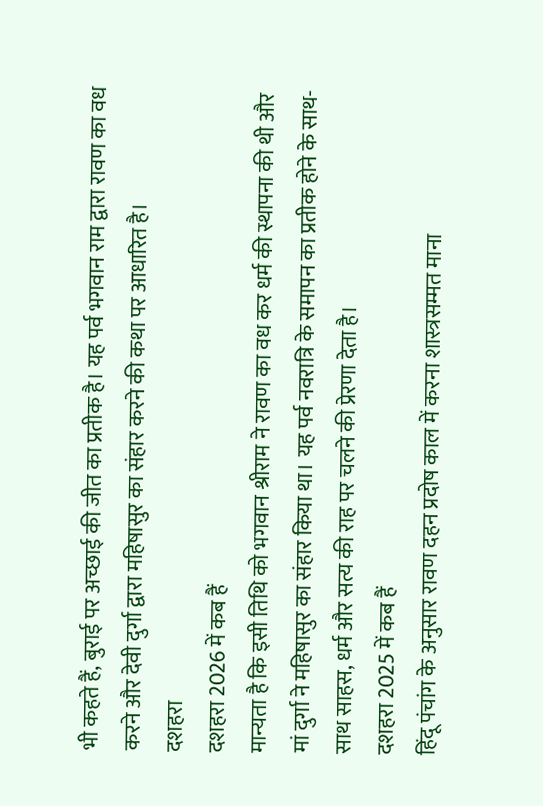भी कहते हैं, बुराई पर अच्छाई की जीत का प्रतीक है। यह पर्व भगवान राम द्वारा रावण का वध करने और देवी दुर्गा द्वारा महिषासुर का संहार करने की कथा पर आधारित है।
दशहरा
दशहरा 2026 में कब हैं
मान्यता है कि इसी तिथि को भगवान श्रीराम ने रावण का वध कर धर्म की स्थापना की थी और मां दुर्गा ने महिषासुर का संहार किया था। यह पर्व नवरात्रि के समापन का प्रतीक होने के साथ-साथ साहस, धर्म और सत्य की राह पर चलने की प्रेरणा देता है।
दशहरा 2025 में कब हैं
हिंदू पंचांग के अनुसार रावण दहन प्रदोष काल में करना शास्त्रसम्मत माना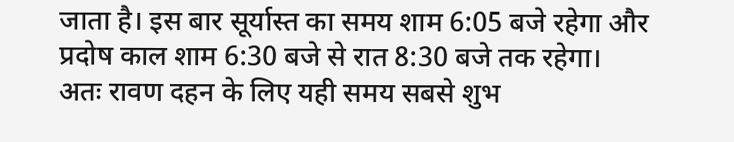जाता है। इस बार सूर्यास्त का समय शाम 6:05 बजे रहेगा और प्रदोष काल शाम 6:30 बजे से रात 8:30 बजे तक रहेगा। अतः रावण दहन के लिए यही समय सबसे शुभ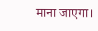माना जाएगा।